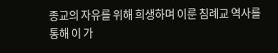종교의 자유를 위해 희생하며 이룬 침례교 역사를 통해 이 가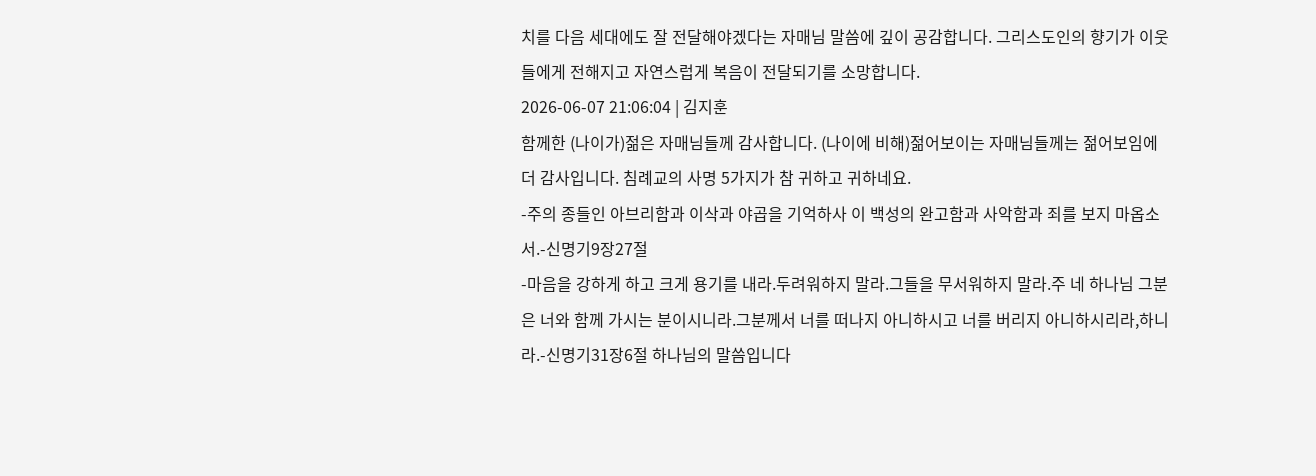치를 다음 세대에도 잘 전달해야겠다는 자매님 말씀에 깊이 공감합니다. 그리스도인의 향기가 이웃들에게 전해지고 자연스럽게 복음이 전달되기를 소망합니다.
2026-06-07 21:06:04 | 김지훈
함께한 (나이가)젊은 자매님들께 감사합니다. (나이에 비해)젊어보이는 자매님들께는 젊어보임에 더 감사입니다. 침례교의 사명 5가지가 참 귀하고 귀하네요.
-주의 종들인 아브리함과 이삭과 야곱을 기억하사 이 백성의 완고함과 사악함과 죄를 보지 마옵소서.-신명기9장27절
-마음을 강하게 하고 크게 용기를 내라.두려워하지 말라.그들을 무서워하지 말라.주 네 하나님 그분은 너와 함께 가시는 분이시니라.그분께서 너를 떠나지 아니하시고 너를 버리지 아니하시리라,하니라.-신명기31장6절 하나님의 말씀입니다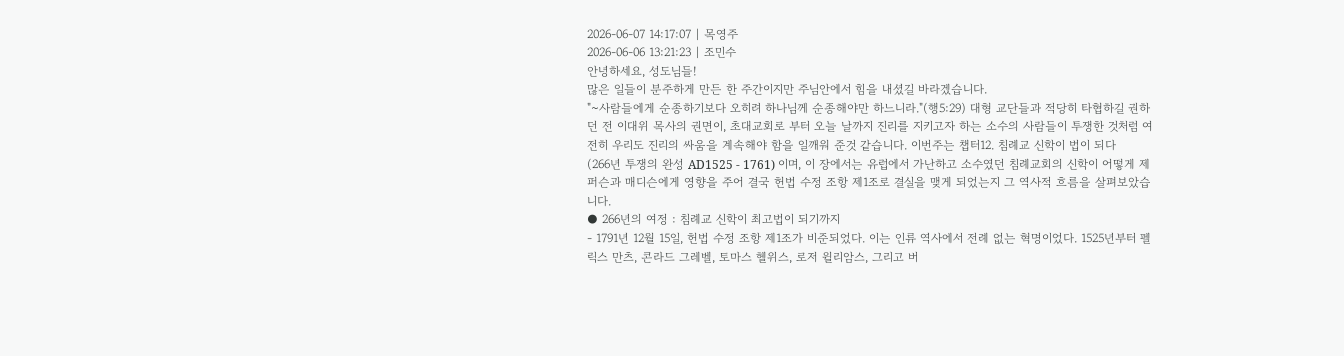2026-06-07 14:17:07 | 목영주
2026-06-06 13:21:23 | 조민수
안녕하세요, 성도님들!
많은 일들이 분주하게 만든 한 주간이지만 주님안에서 힘을 내셨길 바라겠습니다.
"~사람들에게 순종하기보다 오히려 하나님께 순종해야만 하느니라."(행5:29) 대형 교단들과 적당히 타협하길 권하던 전 이대위 목사의 권면이, 초대교회로 부터 오늘 날까지 진리를 지키고자 하는 소수의 사람들이 투쟁한 것처럼 여전히 우리도 진리의 싸움을 계속해야 함을 일깨워 준것 같습니다. 이번주는 챕터12. 침례교 신학이 법이 되다
(266년 투쟁의 완성 AD1525 - 1761) 이며, 이 장에서는 유럽에서 가난하고 소수였던 침례교회의 신학이 어떻게 제퍼슨과 매디슨에게 영향을 주어 결국 헌법 수정 조항 제1조로 결실을 맺게 되었는지 그 역사적 흐름을 살펴보았습니다.
● 266년의 여정 : 침례교 신학이 최고법이 되기까지
- 1791년 12월 15일, 헌법 수정 조항 제1조가 비준되었다. 이는 인류 역사에서 전례 없는 혁명이었다. 1525년부터 펠릭스 만츠, 콘라드 그레벨, 토마스 헬위스, 로저 윌리암스, 그리고 버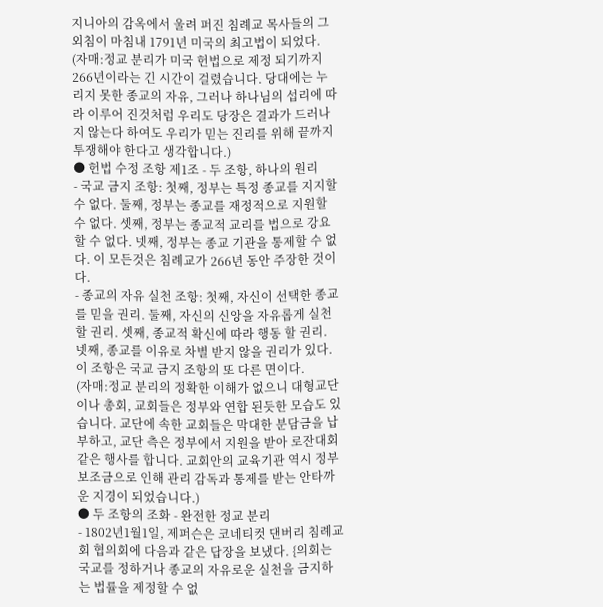지니아의 감옥에서 울려 퍼진 침례교 목사들의 그 외침이 마침내 1791년 미국의 최고법이 되었다.
(자매:정교 분리가 미국 헌법으로 제정 되기까지 266년이라는 긴 시간이 걸렸습니다. 당대에는 누리지 못한 종교의 자유, 그러나 하나님의 섭리에 따라 이루어 진것처럼 우리도 당장은 결과가 드러나지 않는다 하여도 우리가 믿는 진리를 위해 끝까지 투쟁해야 한다고 생각합니다.)
● 헌법 수정 조항 제1조 - 두 조항, 하나의 원리
- 국교 금지 조항: 첫째, 정부는 특정 종교를 지지할 수 없다. 둘째, 정부는 종교를 재정적으로 지원할 수 없다. 셋째, 정부는 종교적 교리를 법으로 강요할 수 없다. 넷째, 정부는 종교 기관을 통제할 수 없다. 이 모든것은 침례교가 266년 동안 주장한 것이다.
- 종교의 자유 실천 조항: 첫째, 자신이 선택한 종교를 믿을 권리. 둘째, 자신의 신앙을 자유롭게 실천 할 권리. 셋째, 종교적 확신에 따라 행동 할 권리. 넷째, 종교를 이유로 차별 받지 않을 권리가 있다. 이 조항은 국교 금지 조항의 또 다른 면이다.
(자매:정교 분리의 정확한 이해가 없으니 대형교단이나 총회, 교회들은 정부와 연합 된듯한 모습도 있습니다. 교단에 속한 교회들은 막대한 분담금을 납부하고, 교단 측은 정부에서 지원을 받아 로잔대회 같은 행사를 합니다. 교회안의 교육기관 역시 정부 보조금으로 인해 관리 감독과 통제를 받는 안타까운 지경이 되었습니다.)
● 두 조항의 조화 - 완전한 정교 분리
- 1802년1월1일, 제퍼슨은 코네티컷 댄버리 침례교회 협의회에 다음과 같은 답장을 보냈다. {의회는 국교를 정하거나 종교의 자유로운 실천을 금지하는 법률을 제정할 수 없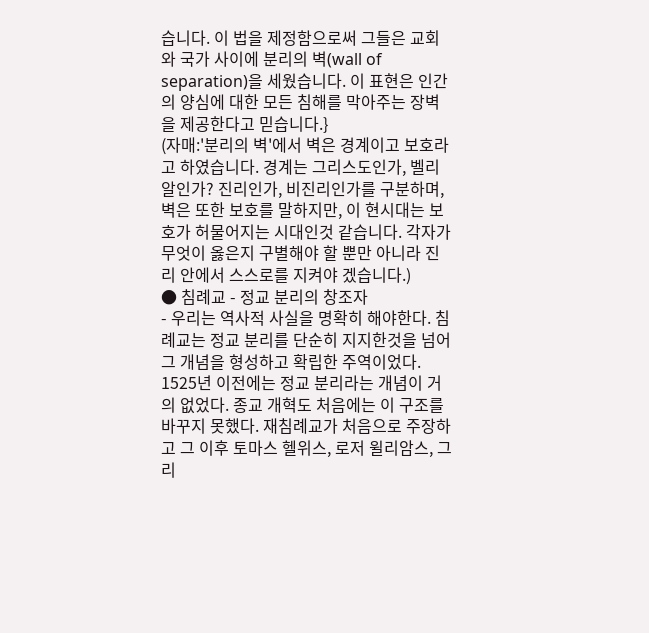습니다. 이 법을 제정함으로써 그들은 교회와 국가 사이에 분리의 벽(wall of separation)을 세웠습니다. 이 표현은 인간의 양심에 대한 모든 침해를 막아주는 장벽을 제공한다고 믿습니다.}
(자매:'분리의 벽'에서 벽은 경계이고 보호라고 하였습니다. 경계는 그리스도인가, 벨리알인가? 진리인가, 비진리인가를 구분하며, 벽은 또한 보호를 말하지만, 이 현시대는 보호가 허물어지는 시대인것 같습니다. 각자가 무엇이 옳은지 구별해야 할 뿐만 아니라 진리 안에서 스스로를 지켜야 겠습니다.)
● 침례교 - 정교 분리의 창조자
- 우리는 역사적 사실을 명확히 해야한다. 침례교는 정교 분리를 단순히 지지한것을 넘어 그 개념을 형성하고 확립한 주역이었다. 1525년 이전에는 정교 분리라는 개념이 거의 없었다. 종교 개혁도 처음에는 이 구조를 바꾸지 못했다. 재침례교가 처음으로 주장하고 그 이후 토마스 헬위스, 로저 윌리암스, 그리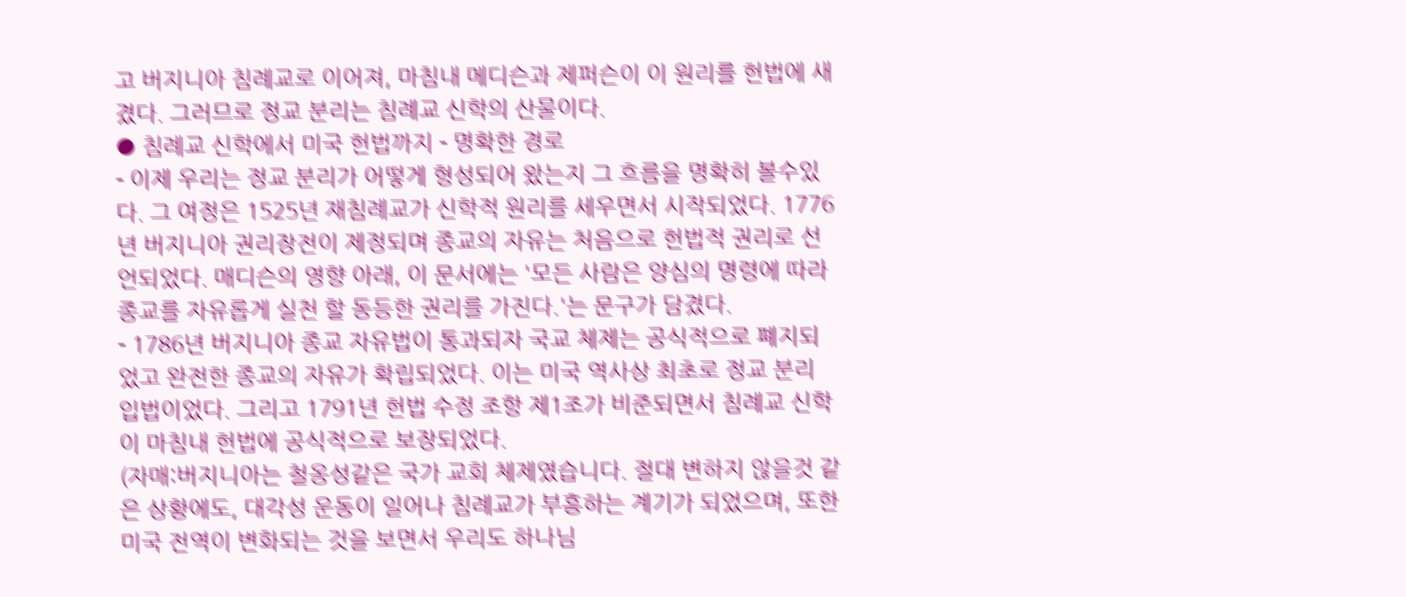고 버지니아 침례교로 이어져, 마침내 메디슨과 제퍼슨이 이 원리를 헌법에 새겼다. 그러므로 정교 분리는 침례교 신학의 산물이다.
● 침례교 신학에서 미국 헌법까지 - 명확한 경로
- 이제 우리는 정교 분리가 어떻게 형성되어 왔는지 그 흐름을 명확히 볼수있다. 그 여정은 1525년 재침례교가 신학적 원리를 세우면서 시작되었다. 1776년 버지니아 권리장전이 제정되며 종교의 자유는 처음으로 헌법적 권리로 선언되었다. 매디슨의 영향 아래, 이 문서에는 '모든 사람은 양심의 명령에 따라 종교를 자유롭게 실천 할 동등한 권리를 가진다.'는 문구가 담겼다.
- 1786년 버지니아 종교 자유법이 통과되자 국교 체제는 공식적으로 폐지되었고 완전한 종교의 자유가 확립되었다. 이는 미국 역사상 최초로 정교 분리 입법이었다. 그리고 1791년 헌법 수정 조항 제1조가 비준되면서 침례교 신학이 마침내 헌법에 공식적으로 보장되었다.
(자매:버지니아는 철옹성같은 국가 교회 체제였습니다. 절대 변하지 않을것 같은 상황에도, 대각성 운동이 일어나 침례교가 부흥하는 계기가 되었으며, 또한 미국 전역이 변화되는 것을 보면서 우리도 하나님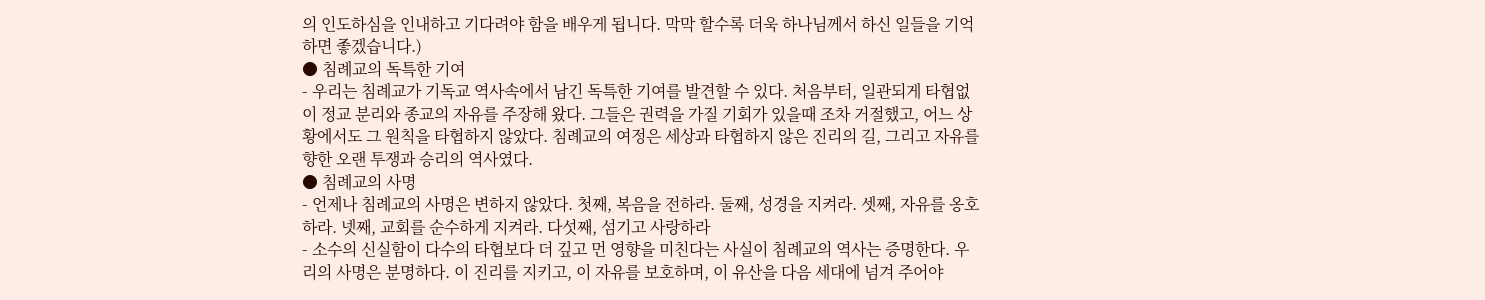의 인도하심을 인내하고 기다려야 함을 배우게 됩니다. 막막 할수록 더욱 하나님께서 하신 일들을 기억하면 좋겠습니다.)
● 침례교의 독특한 기여
- 우리는 침례교가 기독교 역사속에서 남긴 독특한 기여를 발견할 수 있다. 처음부터, 일관되게 타협없이 정교 분리와 종교의 자유를 주장해 왔다. 그들은 권력을 가질 기회가 있을때 조차 거절했고, 어느 상황에서도 그 원칙을 타협하지 않았다. 침례교의 여정은 세상과 타협하지 않은 진리의 길, 그리고 자유를 향한 오랜 투쟁과 승리의 역사였다.
● 침례교의 사명
- 언제나 침례교의 사명은 변하지 않았다. 첫째, 복음을 전하라. 둘째, 성경을 지켜라. 셋째, 자유를 옹호하라. 넷째, 교회를 순수하게 지켜라. 다섯째, 섬기고 사랑하라
- 소수의 신실함이 다수의 타협보다 더 깊고 먼 영향을 미친다는 사실이 침례교의 역사는 증명한다. 우리의 사명은 분명하다. 이 진리를 지키고, 이 자유를 보호하며, 이 유산을 다음 세대에 넘겨 주어야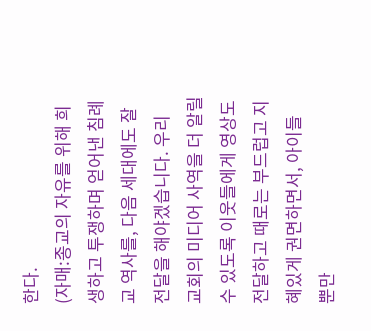한다.
(자매:종교의 자유를 위해 희생하고 투쟁하며 얻어낸 침례교 역사를, 다음 세대에도 잘 전달을 해야겠습니다. 우리 교회의 미디어 사역을 더 알릴 수 있도록 이웃들에게 영상도 전달하고 때로는 부드럽고 지혜있게 권면하면서, 아이들 뿐만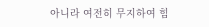아니라 여전히 무지하여 힘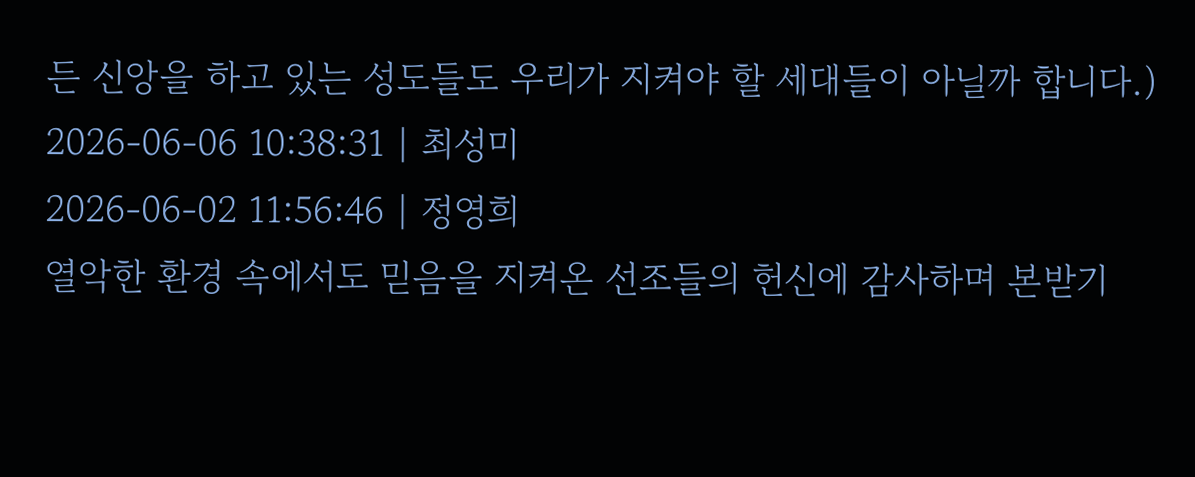든 신앙을 하고 있는 성도들도 우리가 지켜야 할 세대들이 아닐까 합니다.)
2026-06-06 10:38:31 | 최성미
2026-06-02 11:56:46 | 정영희
열악한 환경 속에서도 믿음을 지켜온 선조들의 헌신에 감사하며 본받기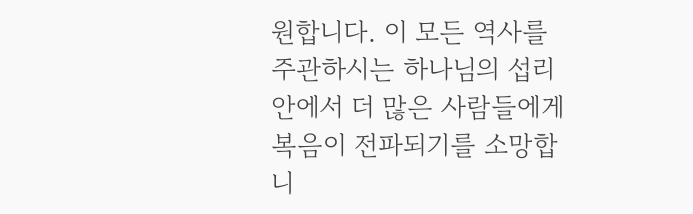원합니다. 이 모든 역사를 주관하시는 하나님의 섭리 안에서 더 많은 사람들에게 복음이 전파되기를 소망합니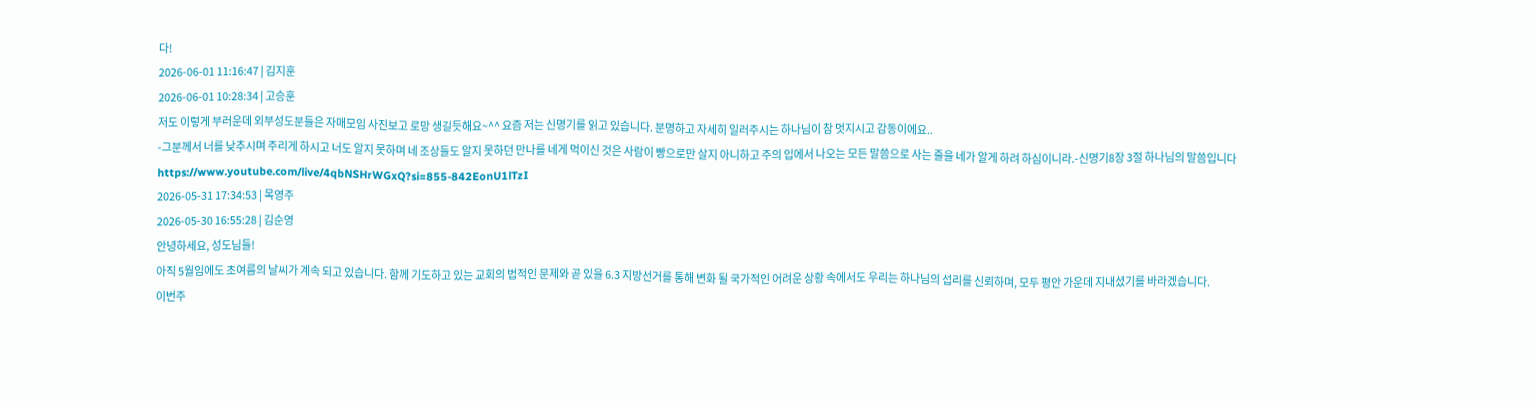다!
2026-06-01 11:16:47 | 김지훈
2026-06-01 10:28:34 | 고승훈
저도 이렇게 부러운데 외부성도분들은 자매모임 사진보고 로망 생길듯해요~^^ 요즘 저는 신명기를 읽고 있습니다. 분명하고 자세히 일러주시는 하나님이 참 멋지시고 감동이에요..
-그분께서 너를 낮추시며 주리게 하시고 너도 알지 못하며 네 조상들도 알지 못하던 만나를 네게 먹이신 것은 사람이 빵으로만 살지 아니하고 주의 입에서 나오는 모든 말씀으로 사는 줄을 네가 알게 하려 하심이니라.-신명기8장 3절 하나님의 말씀입니다
https://www.youtube.com/live/4qbNSHrWGxQ?si=855-842EonU1lTzI
2026-05-31 17:34:53 | 목영주
2026-05-30 16:55:28 | 김순영
안녕하세요, 성도님들!
아직 5월임에도 초여름의 날씨가 계속 되고 있습니다. 함께 기도하고 있는 교회의 법적인 문제와 곧 있을 6.3 지방선거를 통해 변화 될 국가적인 어려운 상황 속에서도 우리는 하나님의 섭리를 신뢰하며, 모두 평안 가운데 지내셨기를 바라겠습니다.
이번주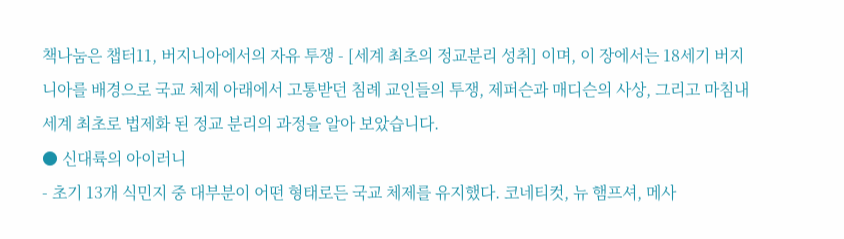책나눔은 챕터11, 버지니아에서의 자유 투쟁 - [세계 최초의 정교분리 성취] 이며, 이 장에서는 18세기 버지니아를 배경으로 국교 체제 아래에서 고통받던 침례 교인들의 투쟁, 제퍼슨과 매디슨의 사상, 그리고 마침내 세계 최초로 법제화 된 정교 분리의 과정을 알아 보았습니다.
● 신대륙의 아이러니
- 초기 13개 식민지 중 대부분이 어떤 형태로든 국교 체제를 유지했다. 코네티컷, 뉴 햄프셔, 메사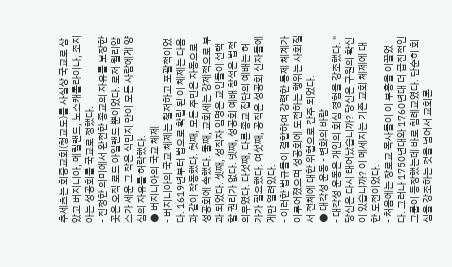추세츠는 회중교회(청교도)를 사실상 국교로 삼았고 버지니아, 메릴랜드, 노스캐롤라이나, 조지아는 성공회를 국교로 정했다.
- 진정한 의미에서 완전한 종교의 자유를 보장한 곳은 오직 로드 아일랜드 뿐이었다. 로저 윌리암스가 세운 그 작은 식민지 만이 모든 사람에게 양심의 자유를 허락했다.
● 버지니아의 국교 체제
- 버지니아의 국교 체제는 철저하고 포괄적이었다. 1619년부터 법으로 확립 된 이 체제는 다음과 같이 작동했다. 첫째, 모든 주민은 자동으로 성공회에 속했다. 둘째, 교회세는 강제적으로 부과 되었다. 셋째, 성직자 임명은 교인들이 선택할 권리가 없다. 넷째, 성공회 예배 참석은 법적 의무였다. 다섯째, 다른 종교 집단의 예배는 허가가 필요했다. 여섯째, 공직은 성공회 신자들에게만 열려있다.
- 이러한 법규들이 결합하여 강력한 통제 체계가 이루어졌으며 성공회에 도전하는 행위는 사회질서 전체에 대한 위협으로 간주 되었다.
● 대각성 운동 - 변화의 바람
- 대각성 운동은 개인의 회심 경험을 강조했다. "당신은 다시 태어났습니까? 당신은 구원의 확신이 있습니까? 이 메세지는 기존 교회 체제에 대한 도전이었다.
- 처음에는 장로교 목사들이 이 부흥을 이끌었다. 그러나 1750년대와 1760년대 더 급진적인 그룹이 등장했는데 바로 침례교였다. 단순히 회심을 강조하는 것을 넘어서 교회론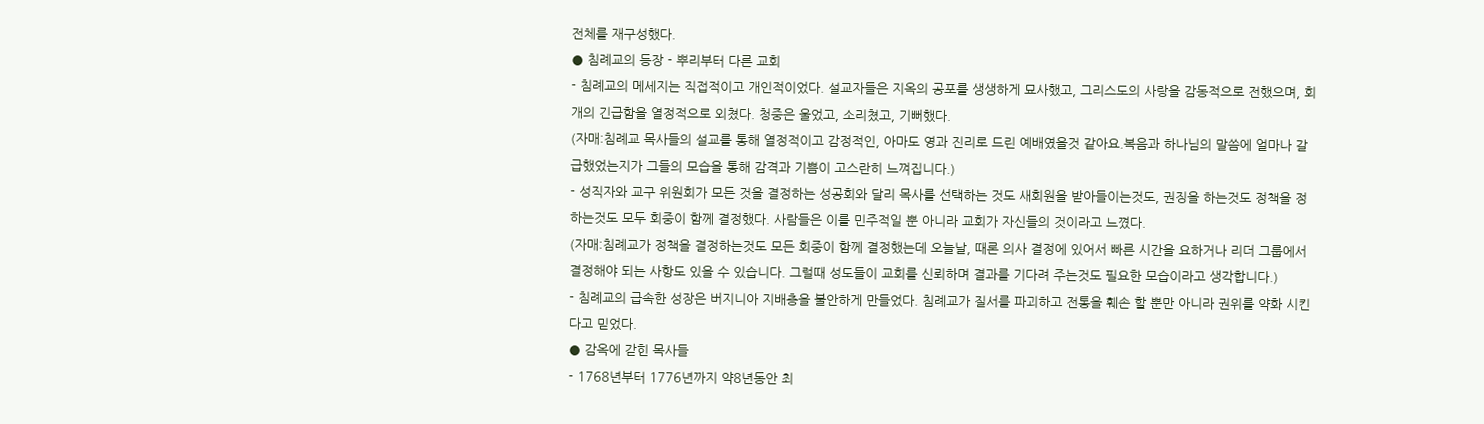전체를 재구성했다.
● 침례교의 등장 - 뿌리부터 다른 교회
- 침례교의 메세지는 직접적이고 개인적이었다. 설교자들은 지옥의 공포를 생생하게 묘사했고, 그리스도의 사랑을 감동적으로 전했으며, 회개의 긴급함을 열정적으로 외쳤다. 청중은 울었고, 소리쳤고, 기뻐했다.
(자매:침례교 목사들의 설교를 통해 열정적이고 감정적인, 아마도 영과 진리로 드린 예배였을것 같아요.복음과 하나님의 말씀에 얼마나 갈급했었는지가 그들의 모습을 통해 감격과 기쁨이 고스란히 느껴집니다.)
- 성직자와 교구 위원회가 모든 것을 결정하는 성공회와 달리 목사를 선택하는 것도 새회원을 받아들이는것도, 권징을 하는것도 정책을 정하는것도 모두 회중이 함께 결정했다. 사람들은 이를 민주적일 뿐 아니라 교회가 자신들의 것이라고 느꼈다.
(자매:침례교가 정책을 결정하는것도 모든 회중이 함께 결정했는데 오늘날, 때론 의사 결정에 있어서 빠른 시간을 요하거나 리더 그룹에서 결정해야 되는 사항도 있을 수 있습니다. 그럴때 성도들이 교회를 신뢰하며 결과를 기다려 주는것도 필요한 모습이라고 생각합니다.)
- 침례교의 급속한 성장은 버지니아 지배층을 불안하게 만들었다. 침례교가 질서를 파괴하고 전통을 훼손 할 뿐만 아니라 권위를 약화 시킨다고 믿었다.
● 감옥에 갇힌 목사들
- 1768년부터 1776년까지 약8년동안 최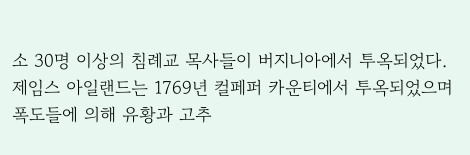소 30명 이상의 침례교 목사들이 버지니아에서 투옥되었다. 제임스 아일랜드는 1769년 컬페퍼 카운티에서 투옥되었으며 폭도들에 의해 유황과 고추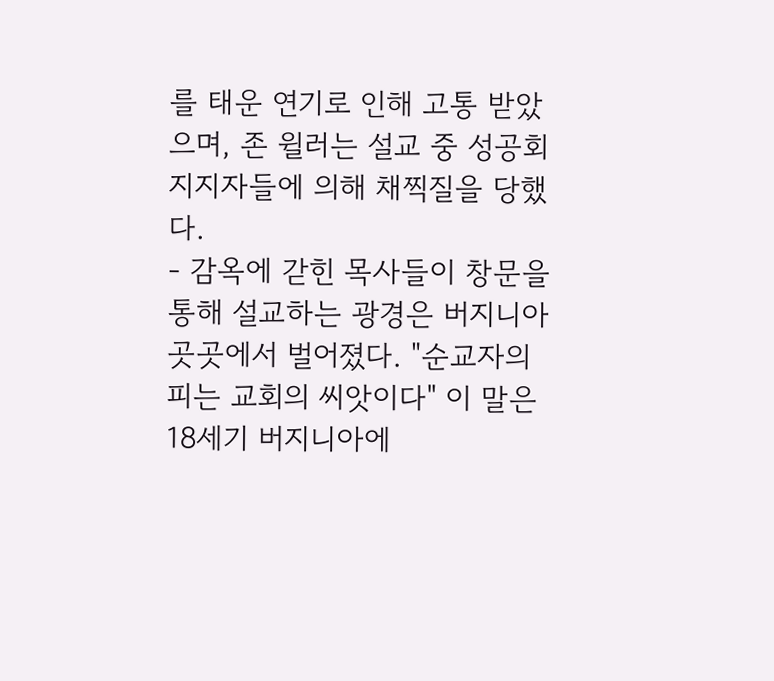를 태운 연기로 인해 고통 받았으며, 존 윌러는 설교 중 성공회 지지자들에 의해 채찍질을 당했다.
- 감옥에 갇힌 목사들이 창문을 통해 설교하는 광경은 버지니아 곳곳에서 벌어졌다. "순교자의 피는 교회의 씨앗이다" 이 말은 18세기 버지니아에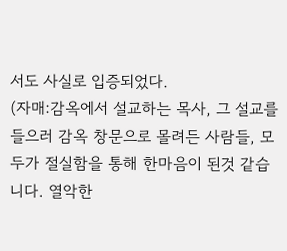서도 사실로 입증되었다.
(자매:감옥에서 설교하는 목사, 그 설교를 들으러 감옥 창문으로 몰려든 사람들, 모두가 절실함을 통해 한마음이 된것 같습니다. 열악한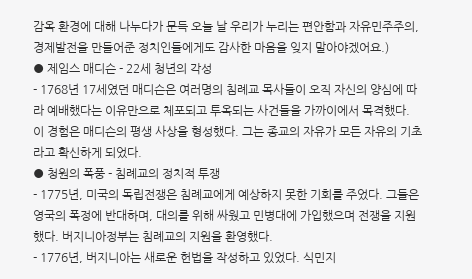감옥 환경에 대해 나누다가 문득 오늘 날 우리가 누리는 편안함과 자유민주주의, 경제발전을 만들어준 정치인들에게도 감사한 마음을 잊지 말아야겠어요.)
● 제임스 매디슨 - 22세 청년의 각성
- 1768년 17세였던 매디슨은 여러명의 침례교 목사들이 오직 자신의 양심에 따라 예배했다는 이유만으로 체포되고 투옥되는 사건들을 가까이에서 목격했다. 이 경험은 매디슨의 평생 사상을 형성했다. 그는 종교의 자유가 모든 자유의 기초라고 확신하게 되었다.
● 청원의 폭풍 - 침례교의 정치적 투쟁
- 1775년, 미국의 독립전쟁은 침례교에게 예상하지 못한 기회를 주었다. 그들은 영국의 폭정에 반대하며, 대의를 위해 싸웠고 민병대에 가입했으며 전쟁을 지원했다. 버지니아정부는 침례교의 지원을 환영했다.
- 1776년, 버지니아는 새로운 헌법을 작성하고 있었다. 식민지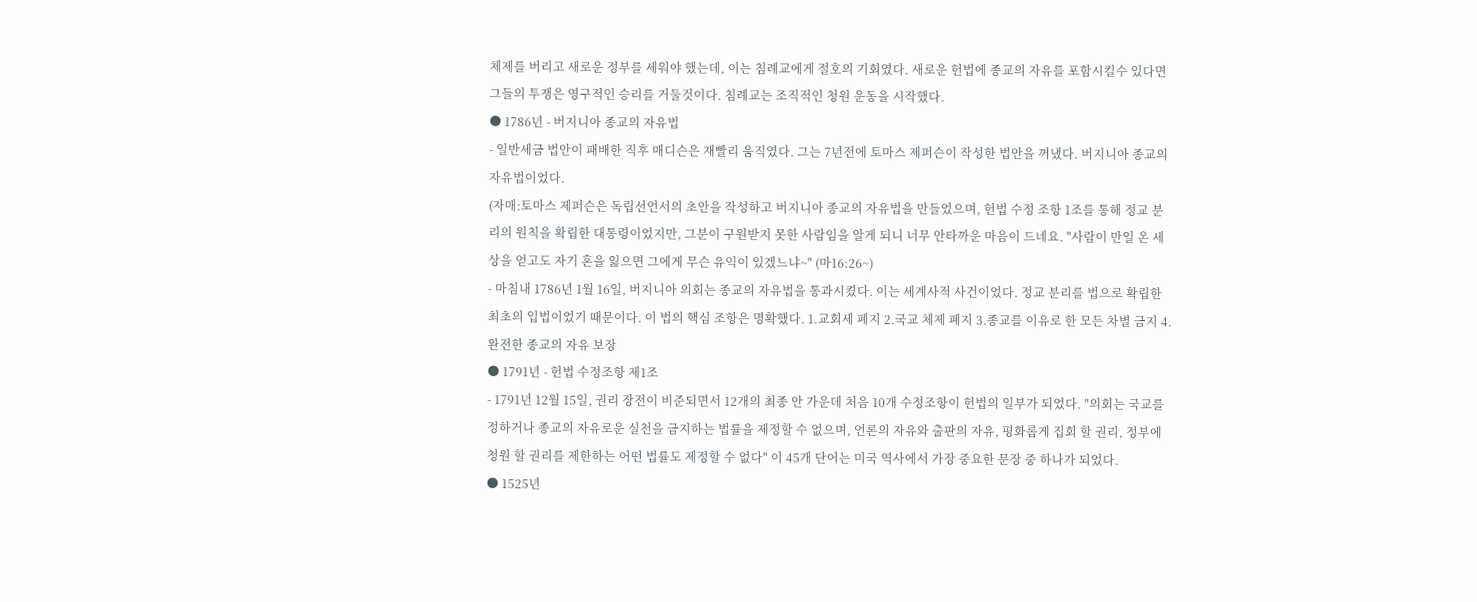체제를 버리고 새로운 정부를 세워야 했는데, 이는 침례교에게 절호의 기회였다. 새로운 헌법에 종교의 자유를 포함시킬수 있다면 그들의 투쟁은 영구적인 승리를 거둘것이다. 침례교는 조직적인 청원 운동을 시작했다.
● 1786년 - 버지니아 종교의 자유법
- 일반세금 법안이 패배한 직후 매디슨은 재빨리 움직였다. 그는 7년전에 토마스 제퍼슨이 작성한 법안을 꺼냈다. 버지니아 종교의 자유법이었다.
(자매:토마스 제퍼슨은 독립선언서의 초안을 작성하고 버지니아 종교의 자유법을 만들었으며, 헌법 수정 조항 1조를 통해 정교 분리의 원칙을 확립한 대통령이었지만, 그분이 구원받지 못한 사람임을 알게 되니 너무 안타까운 마음이 드네요. "사람이 만일 온 세상을 얻고도 자기 혼을 잃으면 그에게 무슨 유익이 있겠느냐~" (마16:26~)
- 마침내 1786년 1월 16일, 버지니아 의회는 종교의 자유법을 통과시켰다. 이는 세계사적 사건이었다. 정교 분리를 법으로 확립한 최초의 입법이었기 때문이다. 이 법의 핵심 조항은 명확했다. 1.교회세 폐지 2.국교 체제 폐지 3.종교를 이유로 한 모든 차별 금지 4.완전한 종교의 자유 보장
● 1791년 - 헌법 수정조항 제1조
- 1791년 12월 15일, 권리 장전이 비준되면서 12개의 최종 안 가운데 처음 10개 수정조항이 헌법의 일부가 되었다. "의회는 국교를 정하거나 종교의 자유로운 실천을 금지하는 법률을 제정할 수 없으며, 언론의 자유와 출판의 자유, 평화롭게 집회 할 권리, 정부에 청원 할 권리를 제한하는 어떤 법률도 제정할 수 없다" 이 45개 단어는 미국 역사에서 가장 중요한 문장 중 하나가 되었다.
● 1525년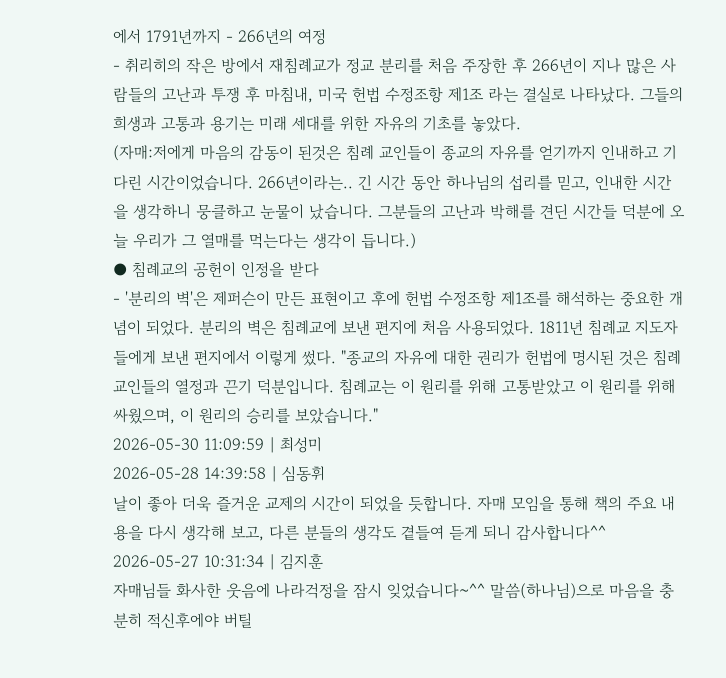에서 1791년까지 - 266년의 여정
- 취리히의 작은 방에서 재침례교가 정교 분리를 처음 주장한 후 266년이 지나 많은 사람들의 고난과 투쟁 후 마침내, 미국 헌법 수정조항 제1조 라는 결실로 나타났다. 그들의 희생과 고통과 용기는 미래 세대를 위한 자유의 기초를 놓았다.
(자매:저에게 마음의 감동이 된것은 침례 교인들이 종교의 자유를 얻기까지 인내하고 기다린 시간이었습니다. 266년이라는.. 긴 시간 동안 하나님의 섭리를 믿고, 인내한 시간을 생각하니 뭉클하고 눈물이 났습니다. 그분들의 고난과 박해를 견딘 시간들 덕분에 오늘 우리가 그 열매를 먹는다는 생각이 듭니다.)
● 침례교의 공헌이 인정을 받다
- '분리의 벽'은 제퍼슨이 만든 표현이고 후에 헌법 수정조항 제1조를 해석하는 중요한 개념이 되었다. 분리의 벽은 침례교에 보낸 편지에 처음 사용되었다. 1811년 침례교 지도자들에게 보낸 편지에서 이렇게 썼다. "종교의 자유에 대한 권리가 헌법에 명시된 것은 침례교인들의 열정과 끈기 덕분입니다. 침례교는 이 원리를 위해 고통받았고 이 원리를 위해 싸웠으며, 이 원리의 승리를 보았습니다."
2026-05-30 11:09:59 | 최성미
2026-05-28 14:39:58 | 심동휘
날이 좋아 더욱 즐거운 교제의 시간이 되었을 듯합니다. 자매 모임을 통해 책의 주요 내용을 다시 생각해 보고, 다른 분들의 생각도 곁들여 듣게 되니 감사합니다^^
2026-05-27 10:31:34 | 김지훈
자매님들 화사한 웃음에 나라걱정을 잠시 잊었습니다~^^ 말씀(하나님)으로 마음을 충분히 적신후에야 버틸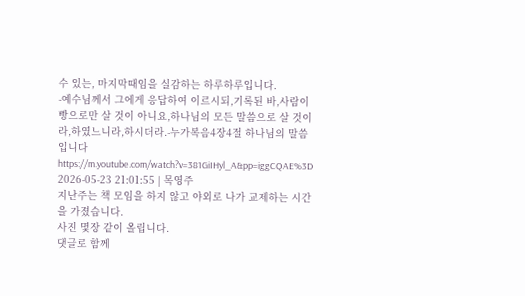수 있는, 마지막때임을 실감하는 하루하루입니다.
-예수님께서 그에게 응답하여 이르시되,기록된 바,사람이 빵으로만 살 것이 아니요,하나님의 모든 말씀으로 살 것이라,하였느니라,하시더라.-누가복음4장4절 하나님의 말씀입니다
https://m.youtube.com/watch?v=381GiIHyl_A&pp=iggCQAE%3D
2026-05-23 21:01:55 | 목영주
지난주는 책 모임을 하지 않고 야외로 나가 교제하는 시간을 가졌습니다.
사진 몇장 같이 올립니다.
댓글로 함께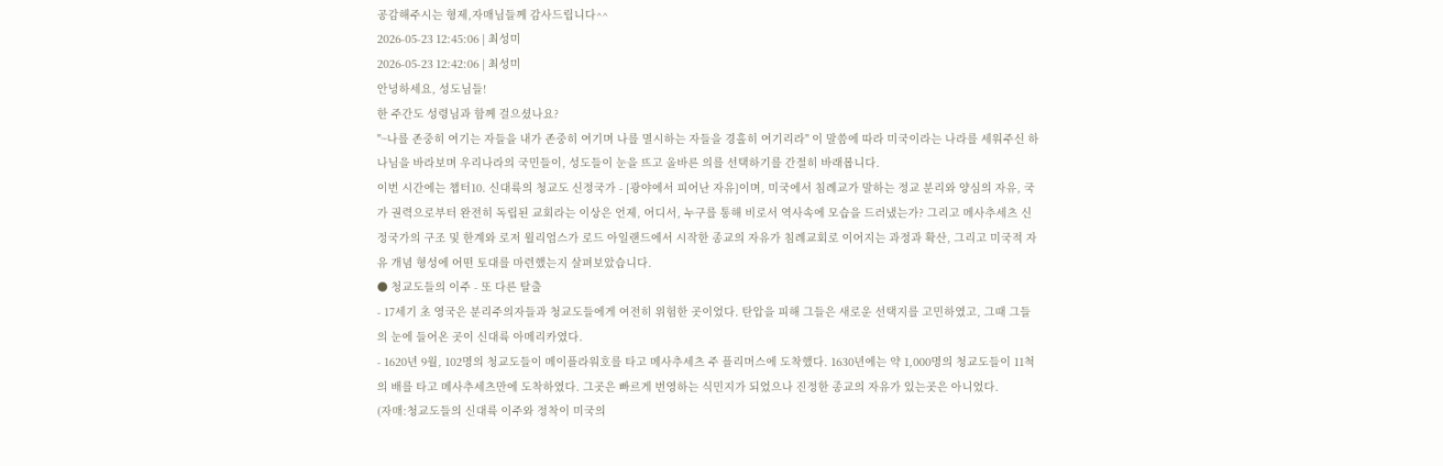공감해주시는 형제,자매님들께 감사드립니다^^
2026-05-23 12:45:06 | 최성미
2026-05-23 12:42:06 | 최성미
안녕하세요, 성도님들!
한 주간도 성령님과 함께 걸으셨나요?
"~나를 존중히 여기는 자들을 내가 존중히 여기며 나를 멸시하는 자들을 경홀히 여기리라" 이 말씀에 따라 미국이라는 나라를 세워주신 하나님을 바라보며 우리나라의 국민들이, 성도들이 눈을 뜨고 올바른 의를 선택하기를 간절히 바래봅니다.
이번 시간에는 챕터10. 신대륙의 청교도 신정국가 - [광야에서 피어난 자유]이며, 미국에서 침례교가 말하는 정교 분리와 양심의 자유, 국가 권력으로부터 완전히 독립된 교회라는 이상은 언제, 어디서, 누구를 통해 비로서 역사속에 모습을 드러냈는가? 그리고 메사추세츠 신정국가의 구조 및 한계와 로저 윌리엄스가 로드 아일랜드에서 시작한 종교의 자유가 침례교회로 이어지는 과정과 확산, 그리고 미국적 자유 개념 형성에 어떤 토대를 마련했는지 살펴보았습니다.
● 청교도들의 이주 - 또 다른 탈출
- 17세기 초 영국은 분리주의자들과 청교도들에게 여전히 위험한 곳이었다. 탄압을 피해 그들은 새로운 선택지를 고민하였고, 그때 그들의 눈에 들어온 곳이 신대륙 아메리카였다.
- 1620년 9월, 102명의 청교도들이 메이플라워호를 타고 메사추세츠 주 플리머스에 도착했다. 1630년에는 약 1,000명의 청교도들이 11척의 배를 타고 메사추세츠만에 도착하였다. 그곳은 빠르게 번영하는 식민지가 되었으나 진정한 종교의 자유가 있는곳은 아니었다.
(자매:청교도들의 신대륙 이주와 정착이 미국의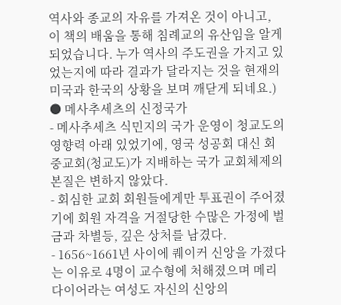역사와 종교의 자유를 가져온 것이 아니고, 이 책의 배움을 통해 침례교의 유산임을 알게 되었습니다. 누가 역사의 주도권을 가지고 있었는지에 따라 결과가 달라지는 것을 현재의 미국과 한국의 상황을 보며 깨닫게 되네요.)
● 메사추세츠의 신정국가
- 메사추세츠 식민지의 국가 운영이 청교도의 영향력 아래 있었기에, 영국 성공회 대신 회중교회(청교도)가 지배하는 국가 교회체제의 본질은 변하지 않았다.
- 회심한 교회 회원들에게만 투표권이 주어졌기에 회원 자격을 거절당한 수많은 가정에 벌금과 차별등, 깊은 상처를 남겼다.
- 1656~1661년 사이에 퀘이커 신앙을 가졌다는 이유로 4명이 교수형에 처해졌으며 메리 다이어라는 여성도 자신의 신앙의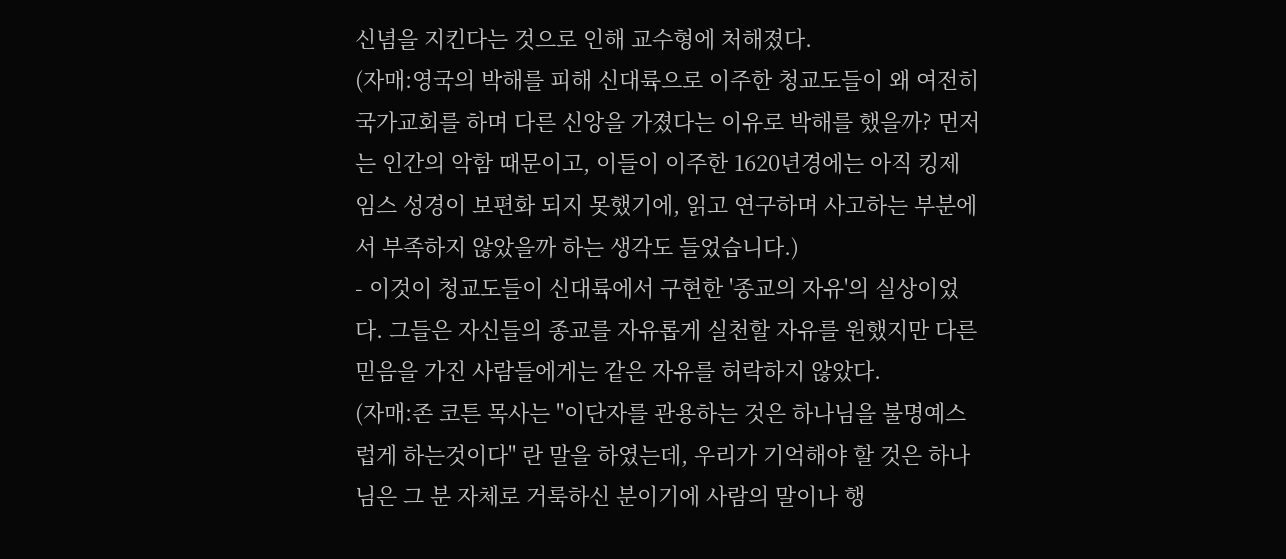신념을 지킨다는 것으로 인해 교수형에 처해졌다.
(자매:영국의 박해를 피해 신대륙으로 이주한 청교도들이 왜 여전히 국가교회를 하며 다른 신앙을 가졌다는 이유로 박해를 했을까? 먼저는 인간의 악함 때문이고, 이들이 이주한 1620년경에는 아직 킹제임스 성경이 보편화 되지 못했기에, 읽고 연구하며 사고하는 부분에서 부족하지 않았을까 하는 생각도 들었습니다.)
- 이것이 청교도들이 신대륙에서 구현한 '종교의 자유'의 실상이었다. 그들은 자신들의 종교를 자유롭게 실천할 자유를 원했지만 다른 믿음을 가진 사람들에게는 같은 자유를 허락하지 않았다.
(자매:존 코튼 목사는 "이단자를 관용하는 것은 하나님을 불명예스럽게 하는것이다" 란 말을 하였는데, 우리가 기억해야 할 것은 하나님은 그 분 자체로 거룩하신 분이기에 사람의 말이나 행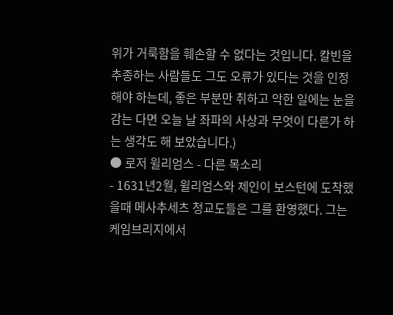위가 거룩함을 훼손할 수 없다는 것입니다. 칼빈을 추종하는 사람들도 그도 오류가 있다는 것을 인정해야 하는데, 좋은 부분만 취하고 악한 일에는 눈을 감는 다면 오늘 날 좌파의 사상과 무엇이 다른가 하는 생각도 해 보았습니다.)
● 로저 윌리엄스 - 다른 목소리
- 1631년2월, 윌리엄스와 제인이 보스턴에 도착했을때 메사추세츠 청교도들은 그를 환영했다. 그는 케임브리지에서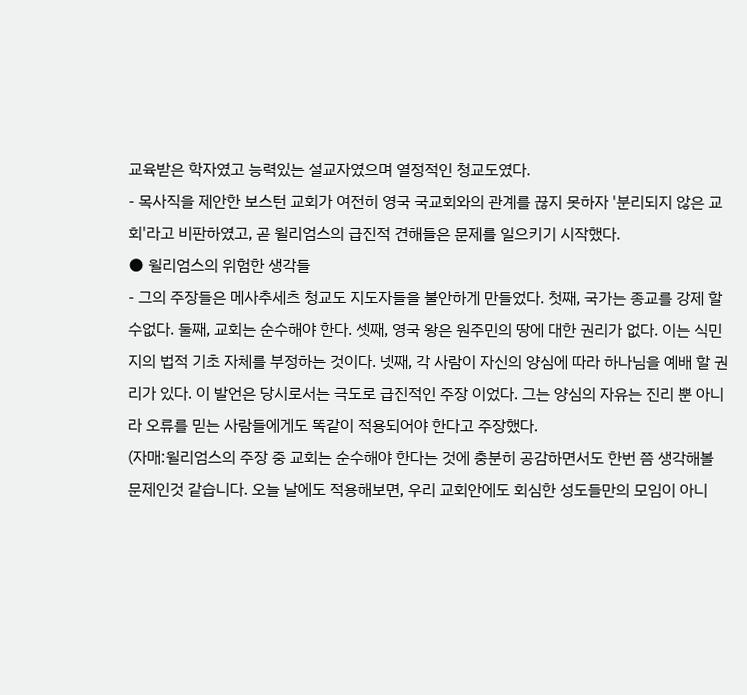교육받은 학자였고 능력있는 설교자였으며 열정적인 청교도였다.
- 목사직을 제안한 보스턴 교회가 여전히 영국 국교회와의 관계를 끊지 못하자 '분리되지 않은 교회'라고 비판하였고, 곧 윌리엄스의 급진적 견해들은 문제를 일으키기 시작했다.
● 윌리엄스의 위험한 생각들
- 그의 주장들은 메사추세츠 청교도 지도자들을 불안하게 만들었다. 첫째, 국가는 종교를 강제 할수없다. 둘째, 교회는 순수해야 한다. 셋째, 영국 왕은 원주민의 땅에 대한 권리가 없다. 이는 식민지의 법적 기초 자체를 부정하는 것이다. 넷째, 각 사람이 자신의 양심에 따라 하나님을 예배 할 권리가 있다. 이 발언은 당시로서는 극도로 급진적인 주장 이었다. 그는 양심의 자유는 진리 뿐 아니라 오류를 믿는 사람들에게도 똑같이 적용되어야 한다고 주장했다.
(자매:윌리엄스의 주장 중 교회는 순수해야 한다는 것에 충분히 공감하면서도 한번 쯤 생각해볼 문제인것 같습니다. 오늘 날에도 적용해보면, 우리 교회안에도 회심한 성도들만의 모임이 아니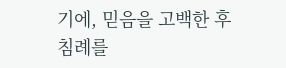기에, 믿음을 고백한 후 침례를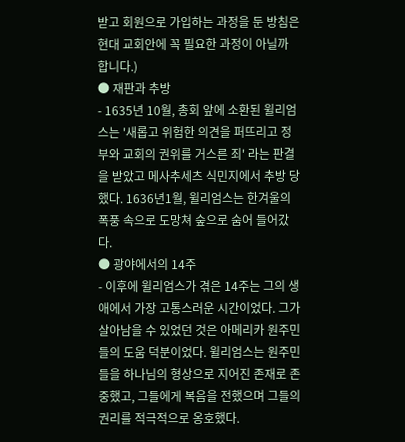받고 회원으로 가입하는 과정을 둔 방침은 현대 교회안에 꼭 필요한 과정이 아닐까 합니다.)
● 재판과 추방
- 1635년 10월, 총회 앞에 소환된 윌리엄스는 '새롭고 위험한 의견을 퍼뜨리고 정부와 교회의 권위를 거스른 죄' 라는 판결을 받았고 메사추세츠 식민지에서 추방 당했다. 1636년1월, 윌리엄스는 한겨울의 폭풍 속으로 도망쳐 숲으로 숨어 들어갔다.
● 광야에서의 14주
- 이후에 윌리엄스가 겪은 14주는 그의 생애에서 가장 고통스러운 시간이었다. 그가 살아남을 수 있었던 것은 아메리카 원주민들의 도움 덕분이었다. 윌리엄스는 원주민들을 하나님의 형상으로 지어진 존재로 존중했고, 그들에게 복음을 전했으며 그들의 권리를 적극적으로 옹호했다.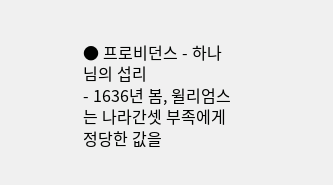● 프로비던스 - 하나님의 섭리
- 1636년 봄, 윌리엄스는 나라간셋 부족에게 정당한 값을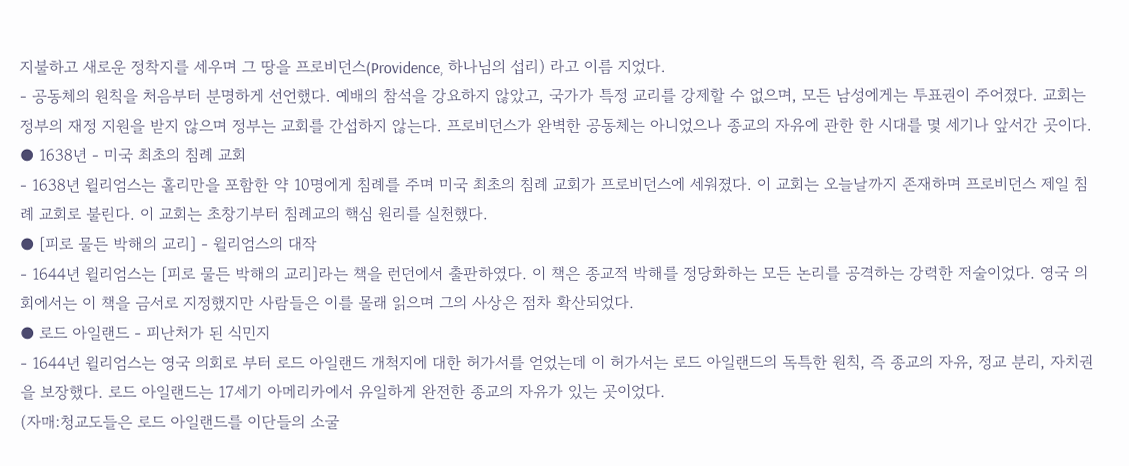지불하고 새로운 정착지를 세우며 그 땅을 프로비던스(Providence, 하나님의 섭리) 라고 이름 지었다.
- 공동체의 원칙을 처음부터 분명하게 선언했다. 예배의 참석을 강요하지 않았고, 국가가 특정 교리를 강제할 수 없으며, 모든 남성에게는 투표권이 주어졌다. 교회는 정부의 재정 지원을 받지 않으며 정부는 교회를 간섭하지 않는다. 프로비던스가 완벽한 공동체는 아니었으나 종교의 자유에 관한 한 시대를 몇 세기나 앞서간 곳이다.
● 1638년 - 미국 최초의 침례 교회
- 1638년 윌리엄스는 홀리만을 포함한 약 10명에게 침례를 주며 미국 최초의 침례 교회가 프로비던스에 세워졌다. 이 교회는 오늘날까지 존재하며 프로비던스 제일 침례 교회로 불린다. 이 교회는 초창기부터 침례교의 핵심 원리를 실천했다.
● [피로 물든 박해의 교리] - 윌리엄스의 대작
- 1644년 윌리엄스는 [피로 물든 박해의 교리]라는 책을 런던에서 출판하였다. 이 책은 종교적 박해를 정당화하는 모든 논리를 공격하는 강력한 저술이었다. 영국 의회에서는 이 책을 금서로 지정했지만 사람들은 이를 몰래 읽으며 그의 사상은 점차 확산되었다.
● 로드 아일랜드 - 피난처가 된 식민지
- 1644년 윌리엄스는 영국 의회로 부터 로드 아일랜드 개척지에 대한 허가서를 얻었는데 이 허가서는 로드 아일랜드의 독특한 원칙, 즉 종교의 자유, 정교 분리, 자치권을 보장했다. 로드 아일랜드는 17세기 아메리카에서 유일하게 완전한 종교의 자유가 있는 곳이었다.
(자매:청교도들은 로드 아일랜드를 이단들의 소굴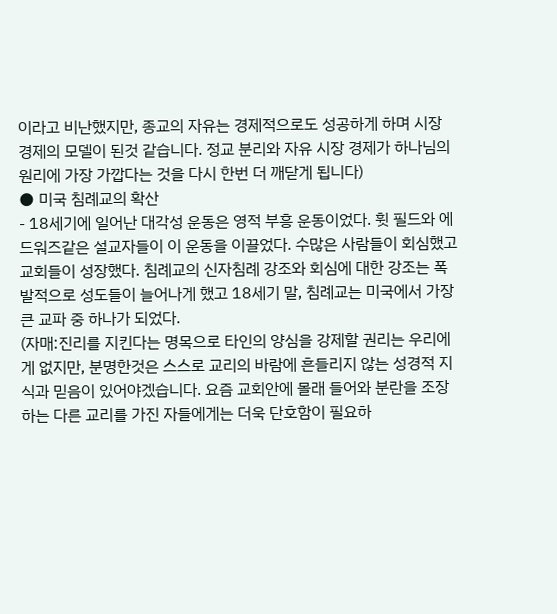이라고 비난했지만, 종교의 자유는 경제적으로도 성공하게 하며 시장 경제의 모델이 된것 같습니다. 정교 분리와 자유 시장 경제가 하나님의 원리에 가장 가깝다는 것을 다시 한번 더 깨닫게 됩니다)
● 미국 침례교의 확산
- 18세기에 일어난 대각성 운동은 영적 부흥 운동이었다. 휫 필드와 에드워즈같은 설교자들이 이 운동을 이끌었다. 수많은 사람들이 회심했고 교회들이 성장했다. 침례교의 신자침례 강조와 회심에 대한 강조는 폭발적으로 성도들이 늘어나게 했고 18세기 말, 침례교는 미국에서 가장 큰 교파 중 하나가 되었다.
(자매:진리를 지킨다는 명목으로 타인의 양심을 강제할 권리는 우리에게 없지만, 분명한것은 스스로 교리의 바람에 흔들리지 않는 성경적 지식과 믿음이 있어야겠습니다. 요즘 교회안에 몰래 들어와 분란을 조장하는 다른 교리를 가진 자들에게는 더욱 단호함이 필요하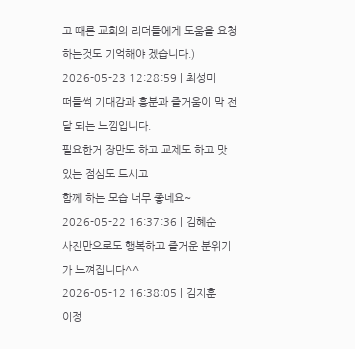고 때론 교회의 리더들에게 도움을 요청하는것도 기억해야 겠습니다.)
2026-05-23 12:28:59 | 최성미
떠들썩 기대감과 흥분과 즐거움이 막 전달 되는 느낌입니다.
필요한거 장만도 하고 교제도 하고 맛 있는 점심도 드시고
함께 하는 모습 너무 좋네요~
2026-05-22 16:37:36 | 김혜순
사진만으로도 행복하고 즐거운 분위기가 느껴집니다^^
2026-05-12 16:38:05 | 김지훈
이정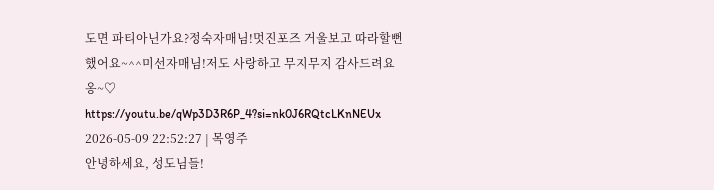도면 파티아닌가요?정숙자매님!멋진포즈 거울보고 따라할뻔했어요~^^미선자매님!저도 사랑하고 무지무지 감사드려요옹~♡
https://youtu.be/qWp3D3R6P_4?si=nk0J6RQtcLKnNEUx
2026-05-09 22:52:27 | 목영주
안녕하세요, 성도님들!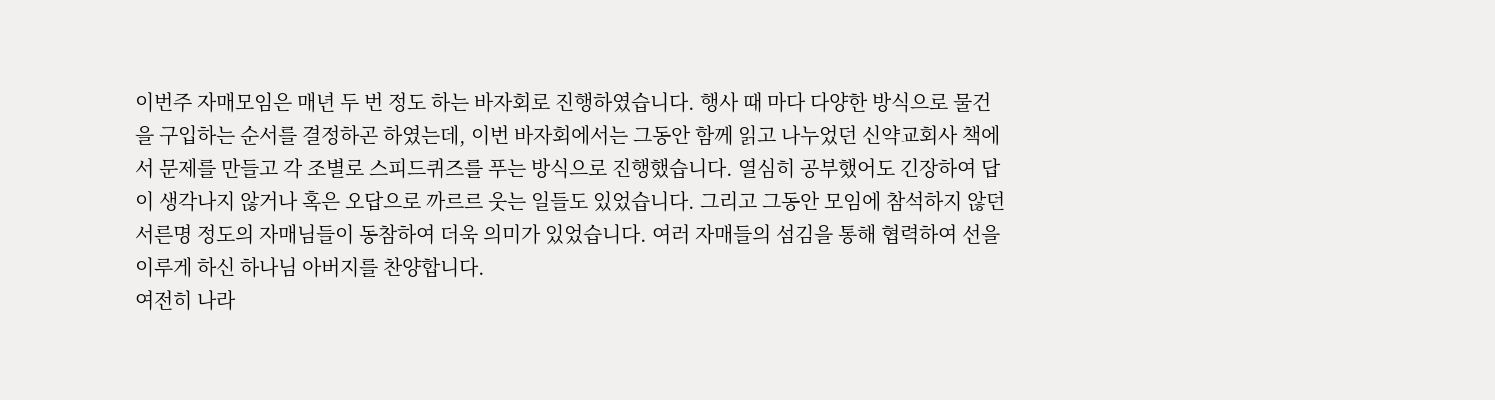이번주 자매모임은 매년 두 번 정도 하는 바자회로 진행하였습니다. 행사 때 마다 다양한 방식으로 물건을 구입하는 순서를 결정하곤 하였는데, 이번 바자회에서는 그동안 함께 읽고 나누었던 신약교회사 책에서 문제를 만들고 각 조별로 스피드퀴즈를 푸는 방식으로 진행했습니다. 열심히 공부했어도 긴장하여 답이 생각나지 않거나 혹은 오답으로 까르르 웃는 일들도 있었습니다. 그리고 그동안 모임에 참석하지 않던 서른명 정도의 자매님들이 동참하여 더욱 의미가 있었습니다. 여러 자매들의 섬김을 통해 협력하여 선을 이루게 하신 하나님 아버지를 찬양합니다.
여전히 나라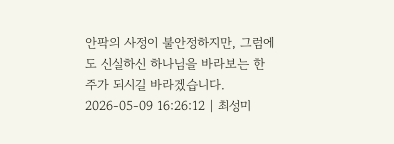안팍의 사정이 불안정하지만, 그럼에도 신실하신 하나님을 바라보는 한 주가 되시길 바라겠습니다.
2026-05-09 16:26:12 | 최성미